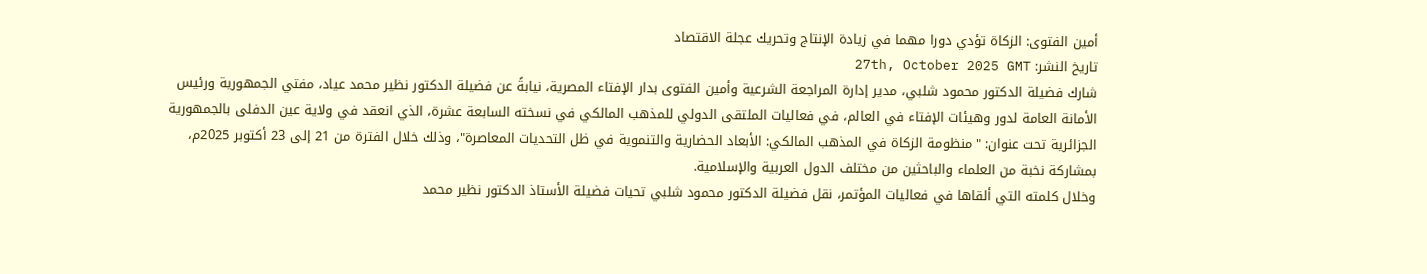أمين الفتوى: الزكاة تؤدي دورا مهما في زيادة الإنتاج وتحريك عجلة الاقتصاد
تاريخ النشر: 27th, October 2025 GMT
شارك فضيلة الدكتور محمود شلبي، مدير إدارة المراجعة الشرعية وأمين الفتوى بدار الإفتاء المصرية، نيابةً عن فضيلة الدكتور نظير محمد عياد، مفتي الجمهورية ورئيس الأمانة العامة لدور وهيئات الإفتاء في العالم، في فعاليات الملتقى الدولي للمذهب المالكي في نسخته السابعة عشرة، الذي انعقد في ولاية عين الدفلى بالجمهورية الجزائرية تحت عنوان: "منظومة الزكاة في المذهب المالكي: الأبعاد الحضارية والتنموية في ظل التحديات المعاصرة"، وذلك خلال الفترة من 21 إلى 23 أكتوبر 2025م، بمشاركة نخبة من العلماء والباحثين من مختلف الدول العربية والإسلامية.
وخلال كلمته التي ألقاها في فعاليات المؤتمر، نقل فضيلة الدكتور محمود شلبي تحيات فضيلة الأستاذ الدكتور نظير محمد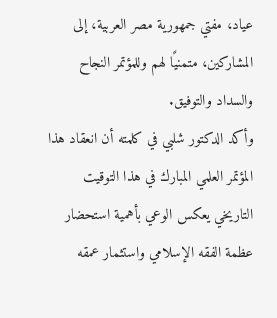عياد، مفتي جمهورية مصر العربية، إلى المشاركين، متمنيًا لهم وللمؤتمر النجاح والسداد والتوفيق.
وأكد الدكتور شلبي في كلمته أن انعقاد هذا المؤتمر العلمي المبارك في هذا التوقيت التاريخي يعكس الوعي بأهمية استحضار عظمة الفقه الإسلامي واستثمار عمقه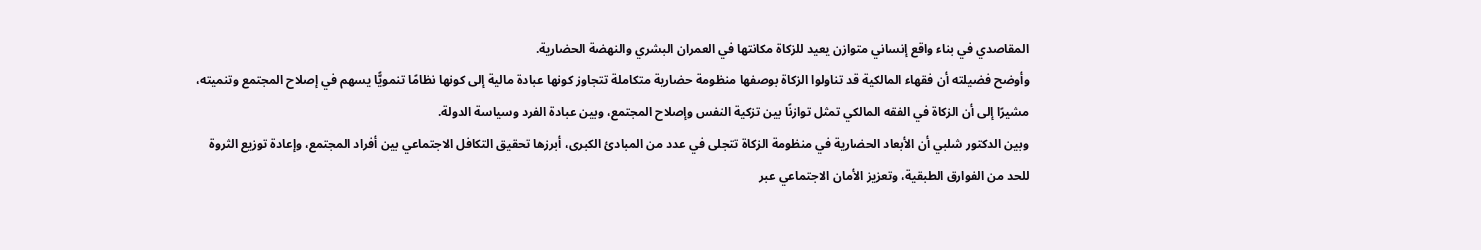المقاصدي في بناء واقع إنساني متوازن يعيد للزكاة مكانتها في العمران البشري والنهضة الحضارية.
وأوضح فضيلته أن فقهاء المالكية قد تناولوا الزكاة بوصفها منظومة حضارية متكاملة تتجاوز كونها عبادة مالية إلى كونها نظامًا تنمويًّا يسهم في إصلاح المجتمع وتنميته، مشيرًا إلى أن الزكاة في الفقه المالكي تمثل توازنًا بين تزكية النفس وإصلاح المجتمع، وبين عبادة الفرد وسياسة الدولة.
وبين الدكتور شلبي أن الأبعاد الحضارية في منظومة الزكاة تتجلى في عدد من المبادئ الكبرى، أبرزها تحقيق التكافل الاجتماعي بين أفراد المجتمع، وإعادة توزيع الثروة للحد من الفوارق الطبقية، وتعزيز الأمان الاجتماعي عبر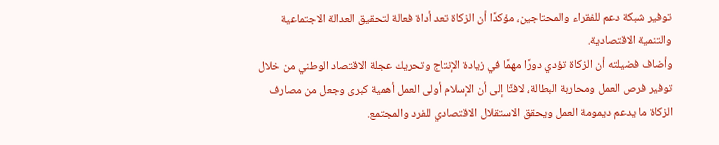توفير شبكة دعم للفقراء والمحتاجين، مؤكدًا أن الزكاة تعد أداة فعالة لتحقيق العدالة الاجتماعية والتنمية الاقتصادية.
وأضاف فضيلته أن الزكاة تؤدي دورًا مهمًا في زيادة الإنتاج وتحريك عجلة الاقتصاد الوطني من خلال توفير فرص العمل ومحاربة البطالة، لافتًا إلى أن الإسلام أولى العمل أهمية كبرى وجعل من مصارف الزكاة ما يدعم ديمومة العمل ويحقق الاستقلال الاقتصادي للفرد والمجتمع.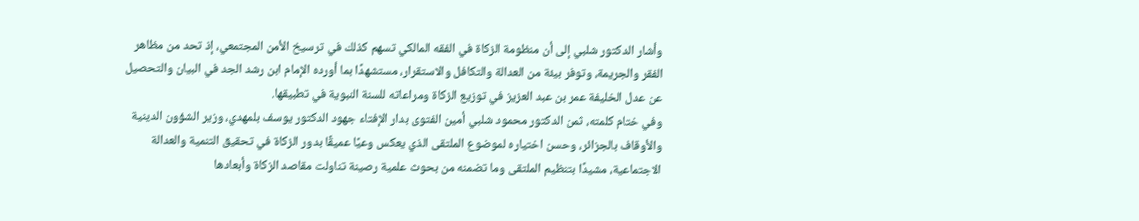وأشار الدكتور شلبي إلى أن منظومة الزكاة في الفقه المالكي تسهم كذلك في ترسيخ الأمن المجتمعي، إذ تحد من مظاهر الفقر والجريمة، وتوفر بيئة من العدالة والتكافل والاستقرار، مستشهدًا بما أورده الإمام ابن رشد الجد في البيان والتحصيل عن عدل الخليفة عمر بن عبد العزيز في توزيع الزكاة ومراعاته للسنة النبوية في تطبيقها.
وفي ختام كلمته، ثمن الدكتور محمود شلبي أمين الفتوى بدار الإفتاء جهود الدكتور يوسف بلمهدي، وزير الشؤون الدينية والأوقاف بالجزائر، وحسن اختياره لموضوع الملتقى الذي يعكس وعيًا عميقًا بدور الزكاة في تحقيق التنمية والعدالة الاجتماعية، مشيدًا بتنظيم الملتقى وما تضمنه من بحوث علمية رصينة تناولت مقاصد الزكاة وأبعادها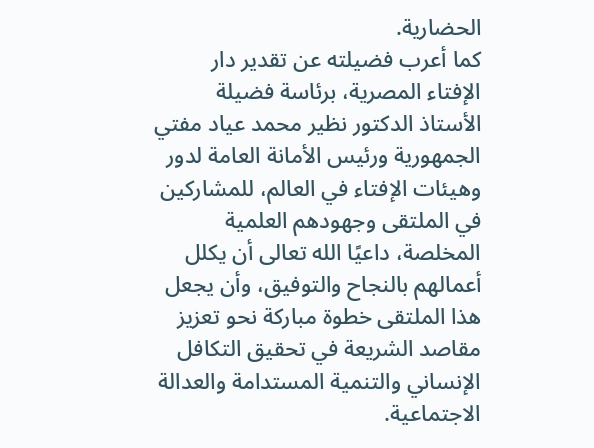الحضارية.
كما أعرب فضيلته عن تقدير دار الإفتاء المصرية، برئاسة فضيلة الأستاذ الدكتور نظير محمد عياد مفتي الجمهورية ورئيس الأمانة العامة لدور وهيئات الإفتاء في العالم، للمشاركين في الملتقى وجهودهم العلمية المخلصة، داعيًا الله تعالى أن يكلل أعمالهم بالنجاح والتوفيق، وأن يجعل هذا الملتقى خطوة مباركة نحو تعزيز مقاصد الشريعة في تحقيق التكافل الإنساني والتنمية المستدامة والعدالة الاجتماعية.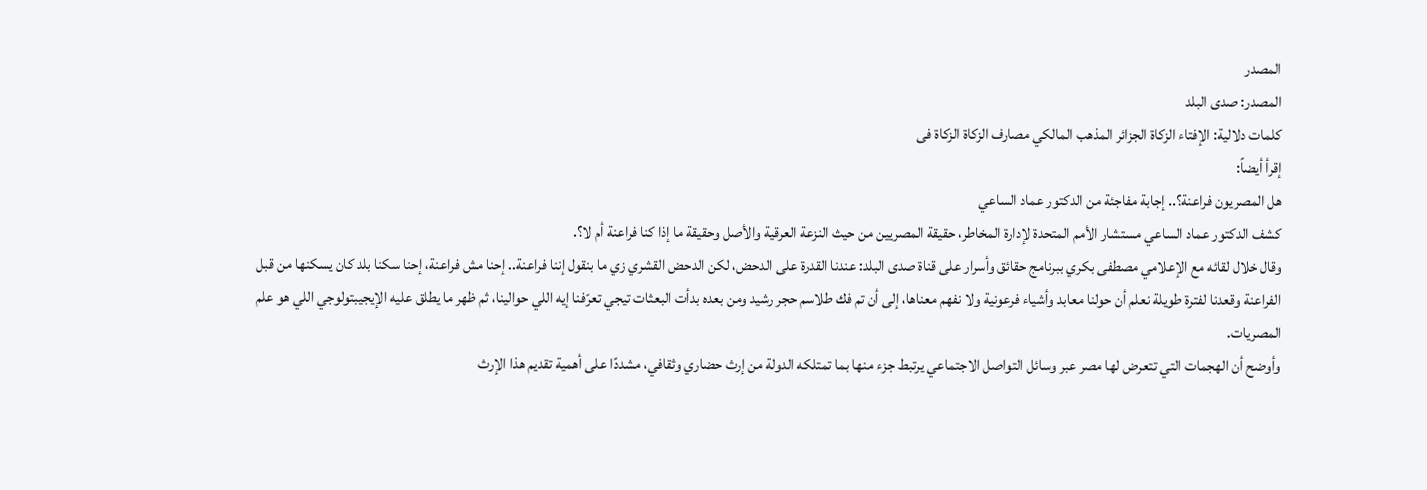المصدر
المصدر: صدى البلد
كلمات دلالية: الإفتاء الزكاة الجزائر المذهب المالكي مصارف الزكاة الزکاة فی
إقرأ أيضاً:
هل المصريون فراعنة؟.. إجابة مفاجئة من الدكتور عماد الساعي
كشف الدكتور عماد الساعي مستشار الأمم المتحدة لإدارة المخاطر، حقيقة المصريين من حيث النزعة العرقية والأصل وحقيقة ما إذا كنا فراعنة أم لا؟.
وقال خلال لقائه مع الإعلامي مصطفى بكري ببرنامج حقائق وأسرار على قناة صدى البلد: عندنا القدرة على الدحض، لكن الدحض القشري زي ما بنقول إننا فراعنة.. إحنا مش فراعنة، إحنا سكنا بلد كان يسكنها من قبل الفراعنة وقعدنا لفترة طويلة نعلم أن حولنا معابد وأشياء فرعونية ولا نفهم معناها، إلى أن تم فك طلاسم حجر رشيد ومن بعده بدأت البعثات تيجي تعرّفنا إيه اللي حوالينا، ثم ظهر ما يطلق عليه الإيجيبتولوجي اللي هو علم المصريات.
وأوضح أن الهجمات التي تتعرض لها مصر عبر وسائل التواصل الاجتماعي يرتبط جزء منها بما تمتلكه الدولة من إرث حضاري وثقافي، مشددًا على أهمية تقديم هذا الإرث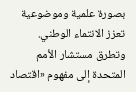بصورة علمية وموضوعية تعزز الانتماء الوطني.
وتطرق مستشار الأمم المتحدة إلى مفهوم «اقتصاد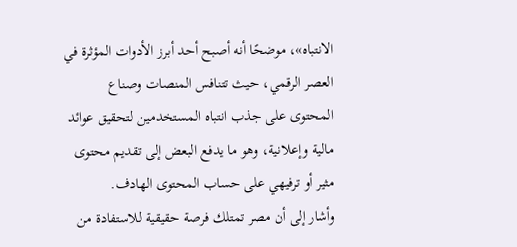الانتباه»، موضحًا أنه أصبح أحد أبرز الأدوات المؤثرة في العصر الرقمي، حيث تتنافس المنصات وصناع المحتوى على جذب انتباه المستخدمين لتحقيق عوائد مالية وإعلانية، وهو ما يدفع البعض إلى تقديم محتوى مثير أو ترفيهي على حساب المحتوى الهادف.
وأشار إلى أن مصر تمتلك فرصة حقيقية للاستفادة من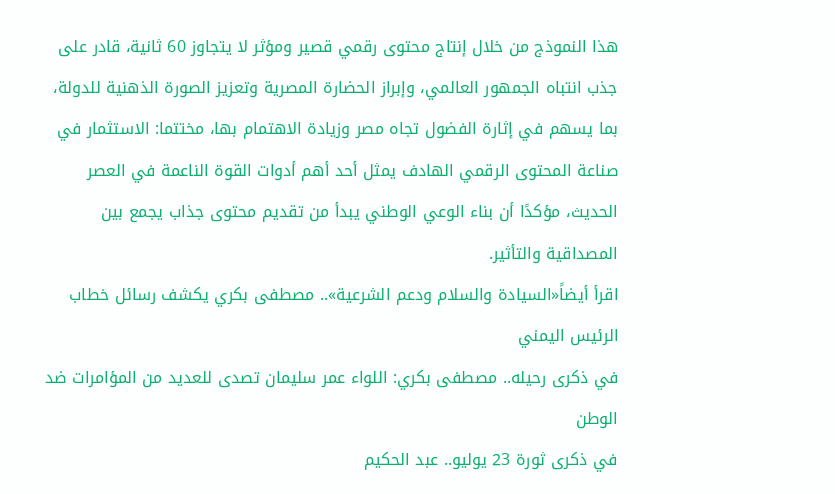هذا النموذج من خلال إنتاج محتوى رقمي قصير ومؤثر لا يتجاوز 60 ثانية، قادر على جذب انتباه الجمهور العالمي، وإبراز الحضارة المصرية وتعزيز الصورة الذهنية للدولة، بما يسهم في إثارة الفضول تجاه مصر وزيادة الاهتمام بها، مختتما: الاستثمار في صناعة المحتوى الرقمي الهادف يمثل أحد أهم أدوات القوة الناعمة في العصر الحديث، مؤكدًا أن بناء الوعي الوطني يبدأ من تقديم محتوى جذاب يجمع بين المصداقية والتأثير.
اقرأ أيضاً«السيادة والسلام ودعم الشرعية».. مصطفى بكري يكشف رسائل خطاب الرئيس اليمني
في ذكرى رحيله.. مصطفى بكري: اللواء عمر سليمان تصدى للعديد من المؤامرات ضد الوطن
في ذكرى ثورة 23 يوليو.. عبد الحكيم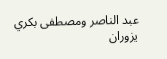عبد الناصر ومصطفى بكري يزوران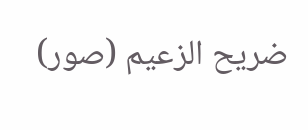ضريح الزعيم (صور)